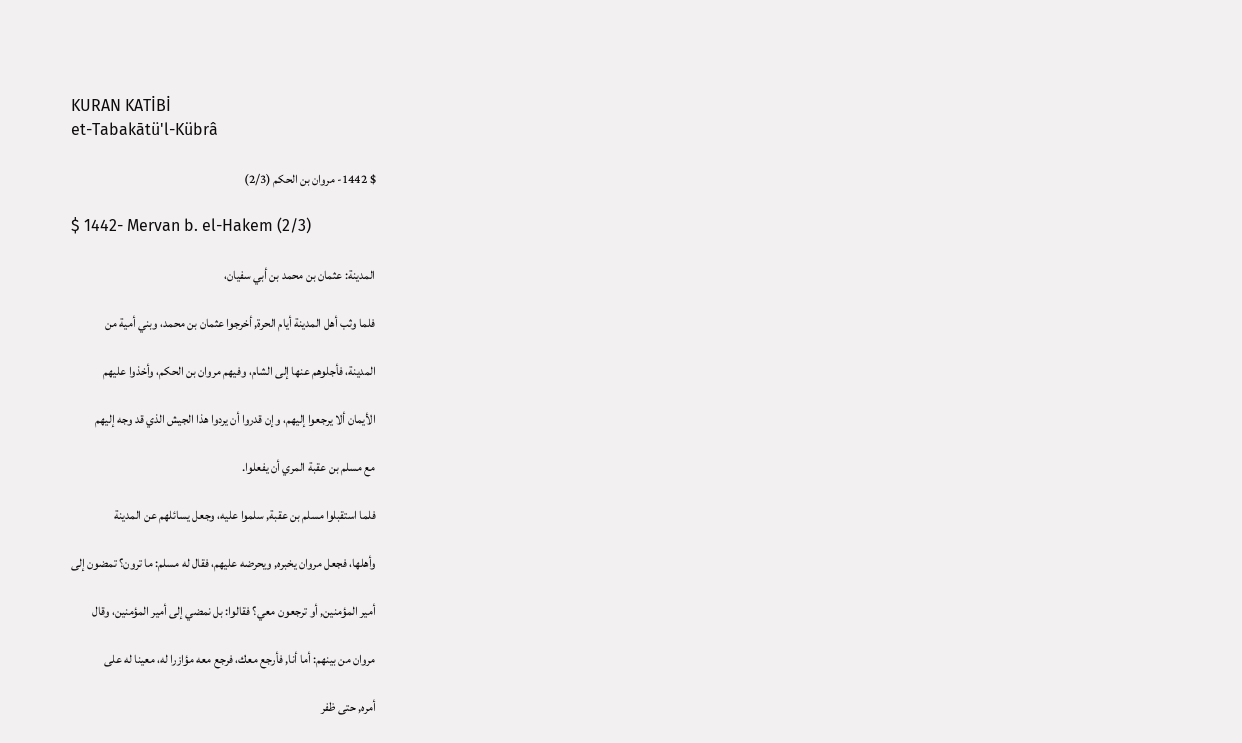KURAN KATİBİ
et-Tabakātü'l-Kübrâ

$ 1442- مروان بن الحكم (2/3)

$ 1442- Mervan b. el-Hakem (2/3)

المدينة: عثمان بن محمد بن أبي سفيان،

فلما وثب أهل المدينة أيام الحرة, أخرجوا عثمان بن محمد، وبني أمية من

المدينة، فأجلوهم عنها إلى الشام، وفيهم مروان بن الحكم، وأخذوا عليهم

الأيمان ألا يرجعوا إليهم، وإن قدروا أن يردوا هذا الجيش الذي قد وجه إليهم

مع مسلم بن عقبة المري أن يفعلوا.

فلما استقبلوا مسلم بن عقبة, سلموا عليه، وجعل يسائلهم عن المدينة

وأهلها، فجعل مروان يخبره, ويحرضه عليهم، فقال له مسلم: ما ترون؟ تمضون إلى

أمير المؤمنين, أو ترجعون معي؟ فقالوا: بل نمضي إلى أمير المؤمنين، وقال

مروان من بينهم: أما أنا, فأرجع معك، فرجع معه مؤازرا له، معينا له على

أمره, حتى ظفر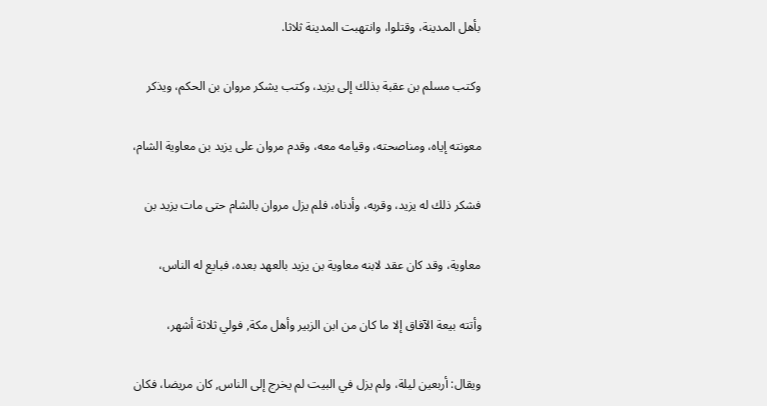بأهل المدينة، وقتلوا، وانتهبت المدينة ثلاثا.

وكتب مسلم بن عقبة بذلك إلى يزيد، وكتب يشكر مروان بن الحكم، ويذكر

معونته إياه، ومناصحته، وقيامه معه، وقدم مروان على يزيد بن معاوية الشام،

فشكر ذلك له يزيد، وقربه، وأدناه، فلم يزل مروان بالشام حتى مات يزيد بن

معاوية، وقد كان عقد لابنه معاوية بن يزيد بالعهد بعده، فبايع له الناس،

وأتته بيعة الآفاق إلا ما كان من ابن الزبير وأهل مكة, فولي ثلاثة أشهر،

ويقال: أربعين ليلة، ولم يزل في البيت لم يخرج إلى الناس, كان مريضا، فكان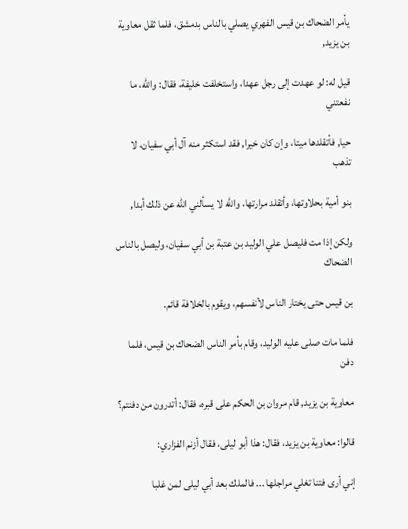يأمر الضحاك بن قيس الفهري يصلي بالناس بدمشق، فلما ثقل معاوية بن يزيد,

قيل له: لو عهدت إلى رجل عهدا، واستخلفت خليفة، فقال: والله، ما نفعتني

حيا, فأتقلدها ميتا، وإن كان خيرا, فقد استكثر منه آل أبي سفيان، لا تذهب

بنو أمية بحلاوتها، وأتقلد مرارتها، والله لا يسألني الله عن ذلك أبدا,

ولكن إذا مت فليصل علي الوليد بن عتبة بن أبي سفيان، وليصل بالناس الضحاك

بن قيس حتى يختار الناس لأنفسهم، ويقوم بالخلافة قائم.

فلما مات صلى عليه الوليد، وقام بأمر الناس الضحاك بن قيس، فلما دفن

معاوية بن يزيد, قام مروان بن الحكم على قبره، فقال: أتدرون من دفنتم؟

قالوا: معاوية بن يزيد، فقال: هذا أبو ليلى، فقال أزنم الفزاري:

إني أرى فتنا تغلي مراجلها ... فالملك بعد أبي ليلى لمن غلبا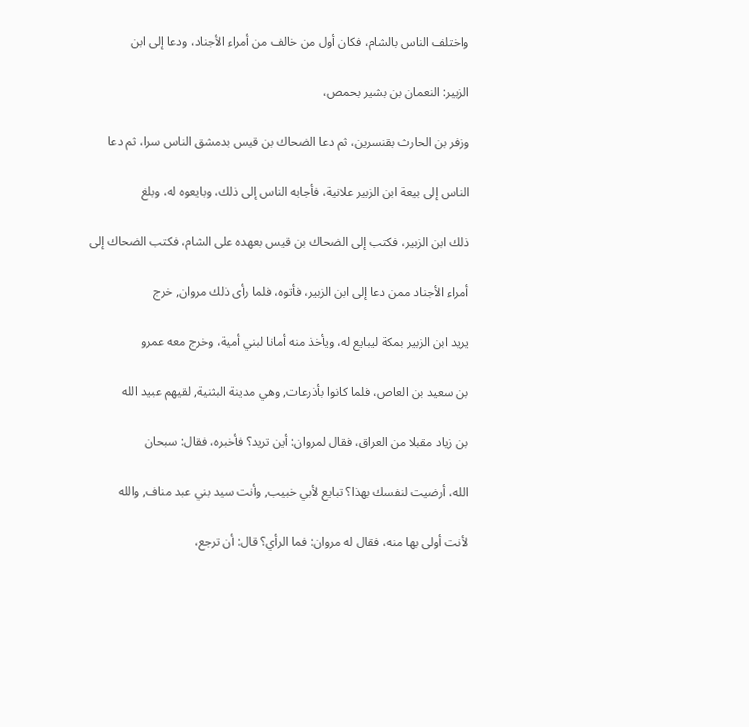واختلف الناس بالشام، فكان أول من خالف من أمراء الأجناد، ودعا إلى ابن

الزبير: النعمان بن بشير بحمص،

وزفر بن الحارث بقنسرين، ثم دعا الضحاك بن قيس بدمشق الناس سرا، ثم دعا

الناس إلى بيعة ابن الزبير علانية، فأجابه الناس إلى ذلك، وبايعوه له، وبلغ

ذلك ابن الزبير، فكتب إلى الضحاك بن قيس بعهده على الشام، فكتب الضحاك إلى

أمراء الأجناد ممن دعا إلى ابن الزبير، فأتوه، فلما رأى ذلك مروان, خرج

يريد ابن الزبير بمكة ليبايع له، ويأخذ منه أمانا لبني أمية، وخرج معه عمرو

بن سعيد بن العاص، فلما كانوا بأذرعات, وهي مدينة البثنية, لقيهم عبيد الله

بن زياد مقبلا من العراق، فقال لمروان: أين تريد؟ فأخبره، فقال: سبحان

الله، أرضيت لنفسك بهذا؟ تبايع لأبي خبيب, وأنت سيد بني عبد مناف, والله

لأنت أولى بها منه، فقال له مروان: فما الرأي؟ قال: أن ترجع،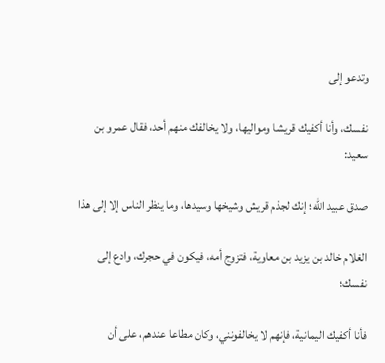وتدعو إلى

نفسك، وأنا أكفيك قريشا ومواليها، ولا يخالفك منهم أحد، فقال عمرو بن سعيد:

صدق عبيد الله؛ إنك لجذم قريش وشيخها وسيدها، وما ينظر الناس إلا إلى هذا

الغلام خالد بن يزيد بن معاوية، فتزوج أمه، فيكون في حجرك، وادع إلى نفسك؛

فأنا أكفيك اليمانية، فإنهم لا يخالفونني، وكان مطاعا عندهم، على أن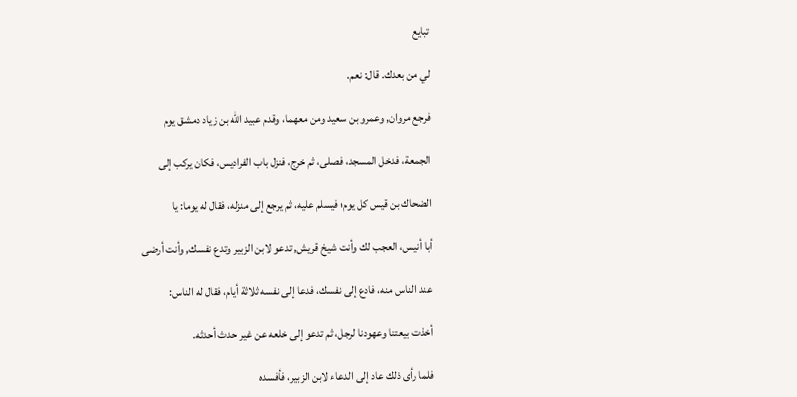تبايع

لي من بعدك. قال: نعم.

فرجع مروان, وعمرو بن سعيد ومن معهما، وقدم عبيد الله بن زياد دمشق يوم

الجمعة، فدخل المسجد، فصلى، ثم خرج، فنزل باب الفراديس، فكان يركب إلى

الضحاك بن قيس كل يوم؛ فيسلم عليه، ثم يرجع إلى منزله، فقال له يوما: يا

أبا أنيس، العجب لك وأنت شيخ قريش, تدعو لابن الزبير وتدع نفسك, وأنت أرضى

عند الناس منه، فادع إلى نفسك، فدعا إلى نفسه ثلاثة أيام، فقال له الناس:

أخذت بيعتنا وعهودنا لرجل، ثم تدعو إلى خلعه عن غير حدث أحدثه.

فلما رأى ذلك عاد إلى الدعاء لابن الزبير، فأفسده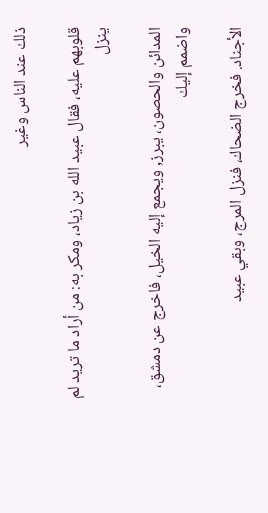ذلك عند الناس وغير

قلوبهم عليه، فقال عبيد الله بن زياد، ومكر به: من أراد ما تريد لم ينزل

المدائن والحصون، يبرز, ويجمع إليه الخيل، فاخرج عن دمشق، واضمم إليك

الأجناد. فخرج الضحاك، فنزل المرج، وبقي عبيد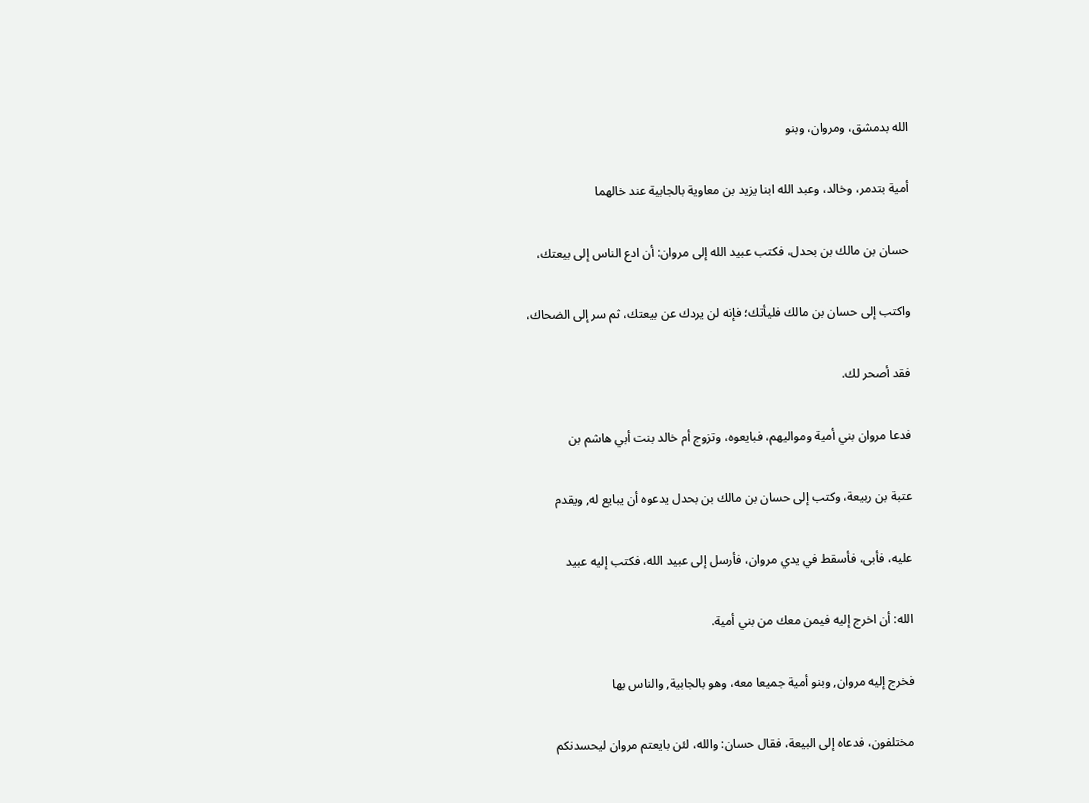الله بدمشق، ومروان، وبنو

أمية بتدمر، وخالد، وعبد الله ابنا يزيد بن معاوية بالجابية عند خالهما

حسان بن مالك بن بحدل، فكتب عبيد الله إلى مروان: أن ادع الناس إلى بيعتك،

واكتب إلى حسان بن مالك فليأتك؛ فإنه لن يردك عن بيعتك، ثم سر إلى الضحاك،

فقد أصحر لك.

فدعا مروان بني أمية ومواليهم، فبايعوه، وتزوج أم خالد بنت أبي هاشم بن

عتبة بن ربيعة، وكتب إلى حسان بن مالك بن بحدل يدعوه أن يبايع له, ويقدم

عليه، فأبى، فأسقط في يدي مروان، فأرسل إلى عبيد الله، فكتب إليه عبيد

الله: أن اخرج إليه فيمن معك من بني أمية.

فخرج إليه مروان, وبنو أمية جميعا معه، وهو بالجابية, والناس بها

مختلفون، فدعاه إلى البيعة، فقال حسان: والله، لئن بايعتم مروان ليحسدنكم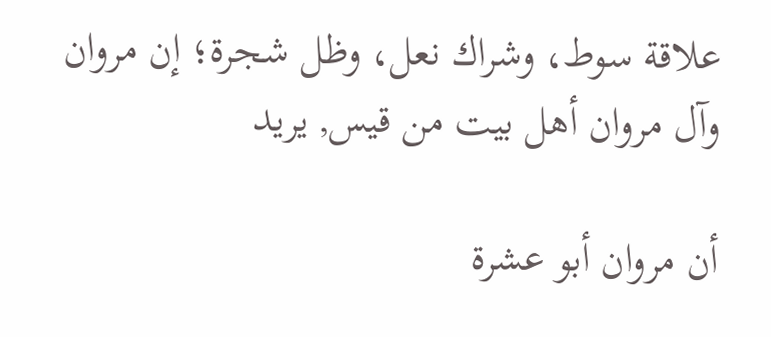علاقة سوط، وشراك نعل، وظل شجرة؛ إن مروان وآل مروان أهل بيت من قيس, يريد

أن مروان أبو عشرة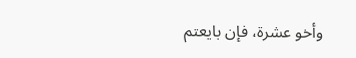وأخو عشرة، فإن بايعتم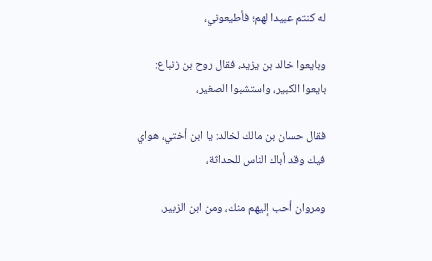له كنتم عبيدا لهم؛ فأطيعوني،

وبايعوا خالد بن يزيد، فقال روح بن زنباع: بايعوا الكبير، واستشبوا الصغير،

فقال حسان بن مالك لخالد: يا ابن أختي، هواي فيك وقد أباك الناس للحداثة،

ومروان أحب إليهم منك، ومن ابن الزبير.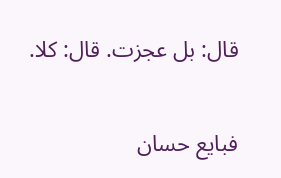قال: بل عجزت. قال: كلا.

فبايع حسان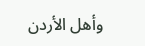وأهل الأردن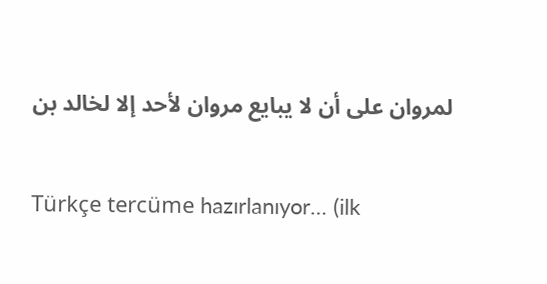لمروان على أن لا يبايع مروان لأحد إلا لخالد بن

Türkçe tercüme hazırlanıyor… (ilk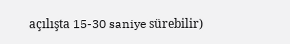açılışta 15-30 saniye sürebilir)